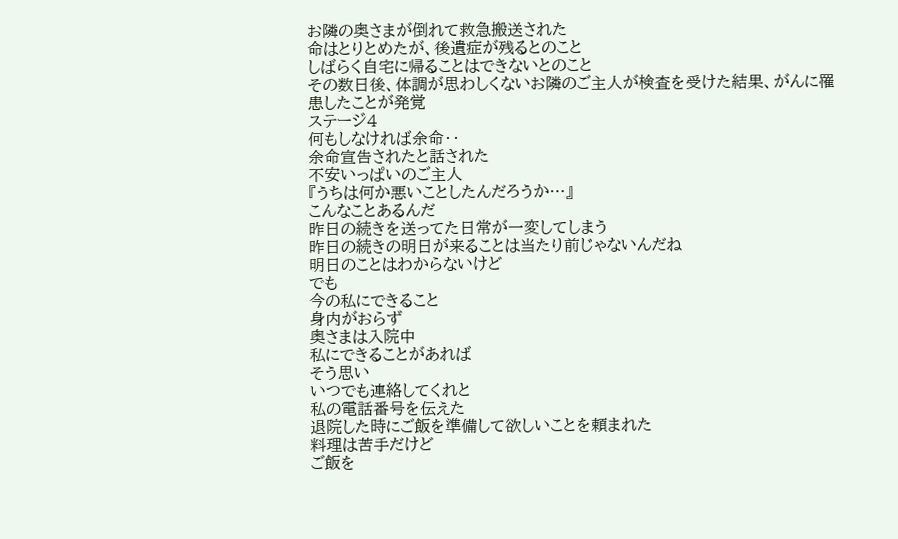お隣の奥さまが倒れて救急搬送された
命はとりとめたが、後遺症が残るとのこと
しばらく自宅に帰ることはできないとのこと
その数日後、体調が思わしくないお隣のご主人が検査を受けた結果、がんに罹患したことが発覚
ステージ4
何もしなければ余命‥
余命宣告されたと話された
不安いっぱいのご主人
『うちは何か悪いことしたんだろうか…』
こんなことあるんだ
昨日の続きを送ってた日常が一変してしまう
昨日の続きの明日が来ることは当たり前じゃないんだね
明日のことはわからないけど
でも
今の私にできること
身内がおらず
奥さまは入院中
私にできることがあれば
そう思い
いつでも連絡してくれと
私の電話番号を伝えた
退院した時にご飯を準備して欲しいことを頼まれた
料理は苦手だけど
ご飯を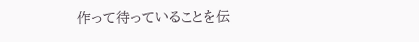作って待っていることを伝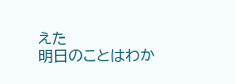えた
明日のことはわか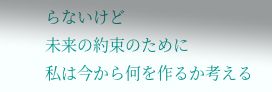らないけど
未来の約束のために
私は今から何を作るか考える